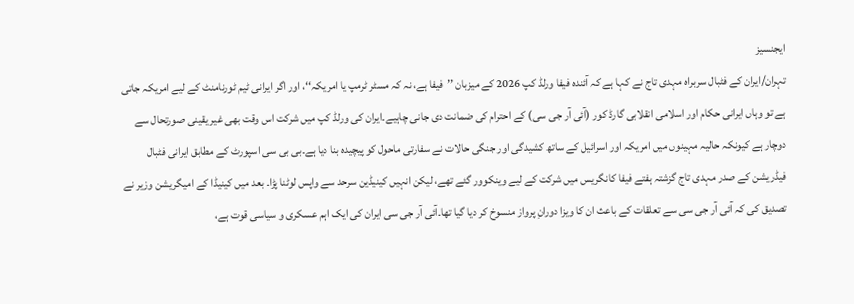ایجنسیز
تہران/ایران کے فٹبال سربراہ مہدی تاج نے کہا ہے کہ آئندہ فیفا ورلڈ کپ 2026 کے میزبان ’’فیفا ہے، نہ کہ مسٹر ٹرمپ یا امریکہ‘‘، اور اگر ایرانی ٹیم ٹورنامنٹ کے لیے امریکہ جاتی ہے تو وہاں ایرانی حکام اور اسلامی انقلابی گارڈ کور (آئی آر جی سی) کے احترام کی ضمانت دی جانی چاہیے۔ایران کی ورلڈ کپ میں شرکت اس وقت بھی غیر یقینی صورتحال سے دوچار ہے کیونکہ حالیہ مہینوں میں امریکہ اور اسرائیل کے ساتھ کشیدگی اور جنگی حالات نے سفارتی ماحول کو پیچیدہ بنا دیا ہے۔بی بی سی اسپورٹ کے مطابق ایرانی فٹبال فیڈریشن کے صدر مہدی تاج گزشتہ ہفتے فیفا کانگریس میں شرکت کے لیے وینکوور گئے تھے، لیکن انہیں کینیڈین سرحد سے واپس لوٹنا پڑا۔ بعد میں کینیڈا کے امیگریشن وزیر نے تصدیق کی کہ آئی آر جی سی سے تعلقات کے باعث ان کا ویزا دورانِ پرواز منسوخ کر دیا گیا تھا۔آئی آر جی سی ایران کی ایک اہم عسکری و سیاسی قوت ہے،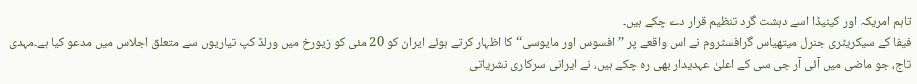تاہم امریکہ اور کینیڈا اسے دہشت گرد تنظیم قرار دے چکے ہیں۔
فیفا کے سیکریٹری جنرل میتھیاس گرافسٹروم نے اس واقعے پر ’’افسوس اور مایوسی‘‘ کا اظہار کرتے ہوئے ایران کو 20 مئی کو زیورخ میں ورلڈ کپ تیاریوں سے متعلق اجلاس میں مدعو کیا ہے۔مہدی تاج، جو ماضی میں آئی آر جی سی کے اعلیٰ عہدیدار بھی رہ چکے ہیں، نے ایرانی سرکاری نشریاتی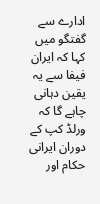ادارے سے گفتگو میں کہا کہ ایران فیفا سے یہ یقین دہانی چاہے گا کہ ورلڈ کپ کے دوران ایرانی حکام اور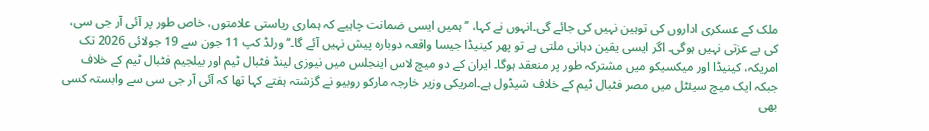ملک کے عسکری اداروں کی توہین نہیں کی جائے گی۔انہوں نے کہا، ’’ہمیں ایسی ضمانت چاہیے کہ ہماری ریاستی علامتوں، خاص طور پر آئی آر جی سی، کی بے عزتی نہیں ہوگی۔ اگر ایسی یقین دہانی ملتی ہے تو پھر کینیڈا جیسا واقعہ دوبارہ پیش نہیں آئے گا۔‘‘ورلڈ کپ 11 جون سے 19 جولائی 2026 تک امریکہ، کینیڈا اور میکسیکو میں مشترکہ طور پر منعقد ہوگا۔ ایران کے دو میچ لاس اینجلس میں نیوزی لینڈ فٹبال ٹیم اور بیلجیم فٹبال ٹیم کے خلاف جبکہ ایک میچ سیئٹل میں مصر فٹبال ٹیم کے خلاف شیڈول ہے۔امریکی وزیر خارجہ مارکو روبیو نے گزشتہ ہفتے کہا تھا کہ آئی آر جی سی سے وابستہ کسی بھی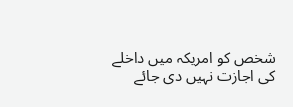شخص کو امریکہ میں داخلے کی اجازت نہیں دی جائے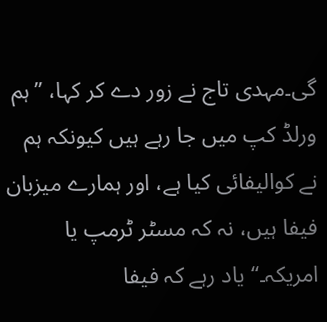گی۔مہدی تاج نے زور دے کر کہا، ’’ہم ورلڈ کپ میں جا رہے ہیں کیونکہ ہم نے کوالیفائی کیا ہے، اور ہمارے میزبان فیفا ہیں، نہ کہ مسٹر ٹرمپ یا امریکہ۔‘‘یاد رہے کہ فیفا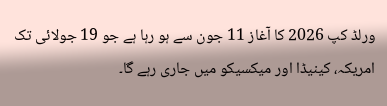ورلڈ کپ 2026 کا آغاز 11 جون سے ہو رہا ہے جو 19 جولائی تک امریکہ، کینیڈا اور میکسیکو میں جاری رہے گا۔